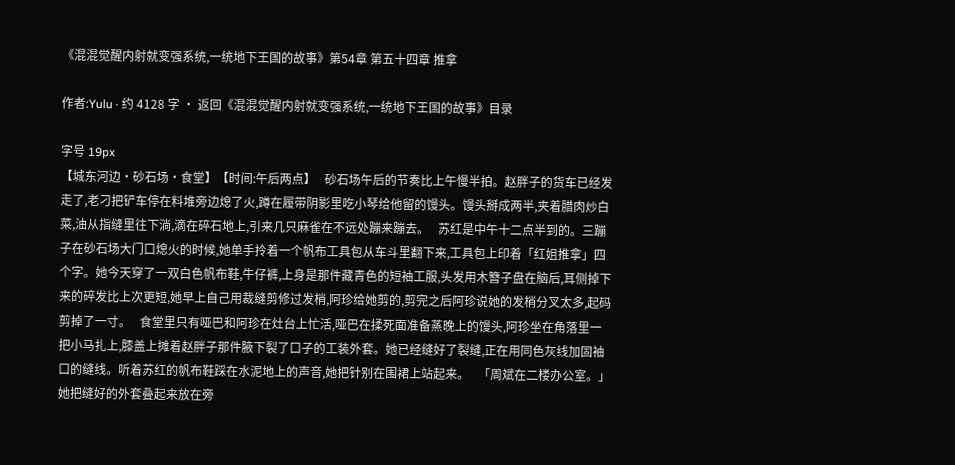《混混觉醒内射就变强系统,一统地下王国的故事》第54章 第五十四章 推拿

作者:Yulu · 约 4128 字 · 返回《混混觉醒内射就变强系统,一统地下王国的故事》目录

字号 19px
【城东河边·砂石场·食堂】【时间:午后两点】   砂石场午后的节奏比上午慢半拍。赵胖子的货车已经发走了,老刁把铲车停在料堆旁边熄了火,蹲在履带阴影里吃小琴给他留的馒头。馒头掰成两半,夹着腊肉炒白菜,油从指缝里往下淌,滴在碎石地上,引来几只麻雀在不远处蹦来蹦去。   苏红是中午十二点半到的。三蹦子在砂石场大门口熄火的时候,她单手拎着一个帆布工具包从车斗里翻下来,工具包上印着「红姐推拿」四个字。她今天穿了一双白色帆布鞋,牛仔裤,上身是那件藏青色的短袖工服,头发用木簪子盘在脑后,耳侧掉下来的碎发比上次更短,她早上自己用裁缝剪修过发梢,阿珍给她剪的,剪完之后阿珍说她的发梢分叉太多,起码剪掉了一寸。   食堂里只有哑巴和阿珍在灶台上忙活,哑巴在揉死面准备蒸晚上的馒头,阿珍坐在角落里一把小马扎上,膝盖上摊着赵胖子那件腋下裂了口子的工装外套。她已经缝好了裂缝,正在用同色灰线加固袖口的缝线。听着苏红的帆布鞋踩在水泥地上的声音,她把针别在围裙上站起来。   「周斌在二楼办公室。」她把缝好的外套叠起来放在旁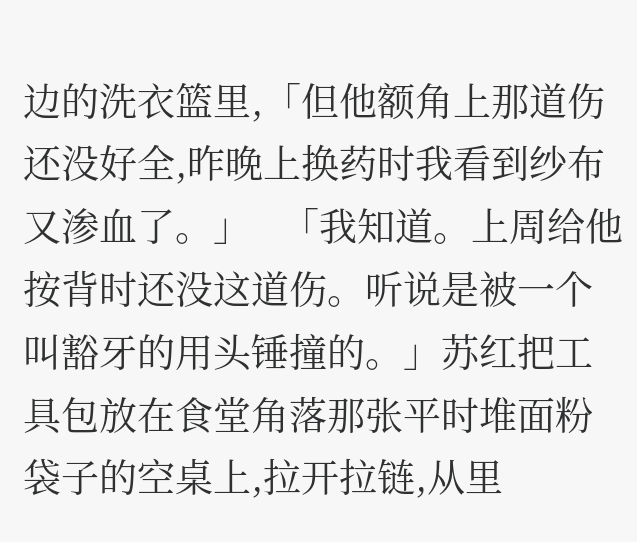边的洗衣篮里,「但他额角上那道伤还没好全,昨晚上换药时我看到纱布又渗血了。」   「我知道。上周给他按背时还没这道伤。听说是被一个叫豁牙的用头锤撞的。」苏红把工具包放在食堂角落那张平时堆面粉袋子的空桌上,拉开拉链,从里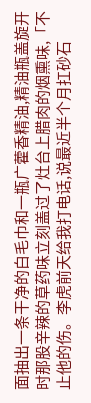面抽出一条干净的白毛巾和一瓶广藿香精油,精油瓶盖旋开时那股辛辣的草药味立刻盖过了灶台上腊肉的烟熏味,「不止他的伤。李虎前天给我打电话,说最近半个月扛砂石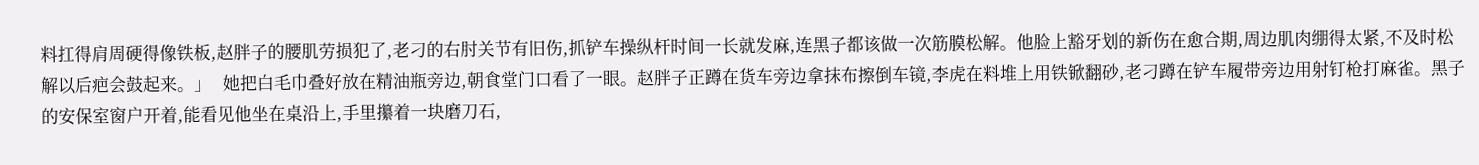料扛得肩周硬得像铁板,赵胖子的腰肌劳损犯了,老刁的右肘关节有旧伤,抓铲车操纵杆时间一长就发麻,连黑子都该做一次筋膜松解。他脸上豁牙划的新伤在愈合期,周边肌肉绷得太紧,不及时松解以后疤会鼓起来。」   她把白毛巾叠好放在精油瓶旁边,朝食堂门口看了一眼。赵胖子正蹲在货车旁边拿抹布擦倒车镜,李虎在料堆上用铁锨翻砂,老刁蹲在铲车履带旁边用射钉枪打麻雀。黑子的安保室窗户开着,能看见他坐在桌沿上,手里攥着一块磨刀石,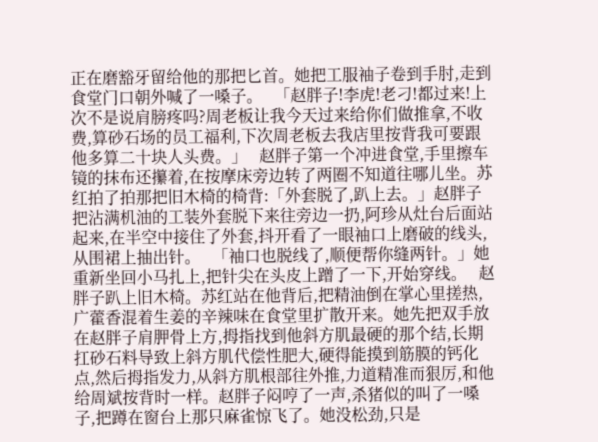正在磨豁牙留给他的那把匕首。她把工服袖子卷到手肘,走到食堂门口朝外喊了一嗓子。   「赵胖子!李虎!老刁!都过来!上次不是说肩膀疼吗?周老板让我今天过来给你们做推拿,不收费,算砂石场的员工福利,下次周老板去我店里按背我可要跟他多算二十块人头费。」   赵胖子第一个冲进食堂,手里擦车镜的抹布还攥着,在按摩床旁边转了两圈不知道往哪儿坐。苏红拍了拍那把旧木椅的椅背:「外套脱了,趴上去。」赵胖子把沾满机油的工装外套脱下来往旁边一扔,阿珍从灶台后面站起来,在半空中接住了外套,抖开看了一眼袖口上磨破的线头,从围裙上抽出针。   「袖口也脱线了,顺便帮你缝两针。」她重新坐回小马扎上,把针尖在头皮上蹭了一下,开始穿线。   赵胖子趴上旧木椅。苏红站在他背后,把精油倒在掌心里搓热,广藿香混着生姜的辛辣味在食堂里扩散开来。她先把双手放在赵胖子肩胛骨上方,拇指找到他斜方肌最硬的那个结,长期扛砂石料导致上斜方肌代偿性肥大,硬得能摸到筋膜的钙化点,然后拇指发力,从斜方肌根部往外推,力道精准而狠厉,和他给周斌按背时一样。赵胖子闷哼了一声,杀猪似的叫了一嗓子,把蹲在窗台上那只麻雀惊飞了。她没松劲,只是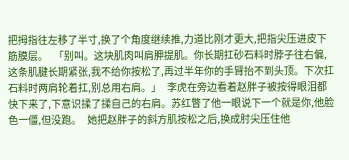把拇指往左移了半寸,换了个角度继续推,力道比刚才更大,把指尖压进皮下筋膜层。   「别叫。这块肌肉叫肩胛提肌。你长期扛砂石料时脖子往右偏,这条肌腱长期紧张,我不给你按松了,再过半年你的手臂抬不到头顶。下次扛石料时两肩轮着扛,别总用右肩。」   李虎在旁边看着赵胖子被按得眼泪都快下来了,下意识揉了揉自己的右肩。苏红瞥了他一眼说下一个就是你,他脸色一僵,但没跑。   她把赵胖子的斜方肌按松之后,换成肘尖压住他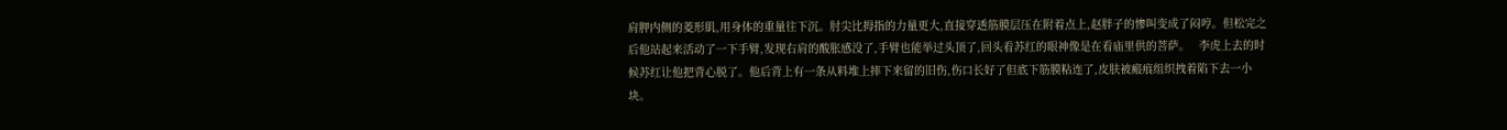肩胛内侧的菱形肌,用身体的重量往下沉。肘尖比拇指的力量更大,直接穿透筋膜层压在附着点上,赵胖子的惨叫变成了闷哼。但松完之后他站起来活动了一下手臂,发现右肩的酸胀感没了,手臂也能举过头顶了,回头看苏红的眼神像是在看庙里供的菩萨。   李虎上去的时候苏红让他把背心脱了。他后背上有一条从料堆上摔下来留的旧伤,伤口长好了但底下筋膜粘连了,皮肤被瘢痕组织拽着陷下去一小块。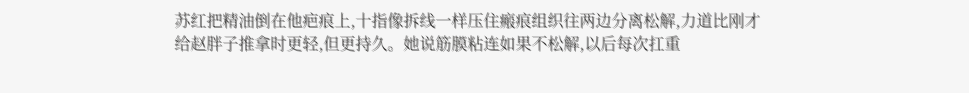苏红把精油倒在他疤痕上,十指像拆线一样压住瘢痕组织往两边分离松解,力道比刚才给赵胖子推拿时更轻,但更持久。她说筋膜粘连如果不松解,以后每次扛重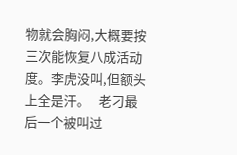物就会胸闷,大概要按三次能恢复八成活动度。李虎没叫,但额头上全是汗。   老刁最后一个被叫过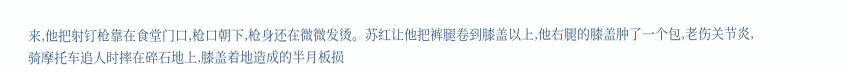来,他把射钉枪靠在食堂门口,枪口朝下,枪身还在微微发烫。苏红让他把裤腿卷到膝盖以上,他右腿的膝盖肿了一个包,老伤关节炎,骑摩托车追人时摔在碎石地上,膝盖着地造成的半月板损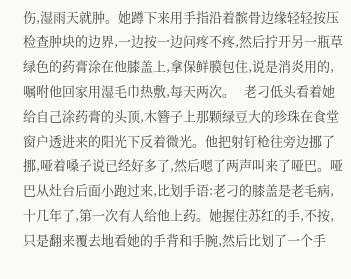伤,湿雨天就肿。她蹲下来用手指沿着髌骨边缘轻轻按压检查肿块的边界,一边按一边问疼不疼,然后拧开另一瓶草绿色的药膏涂在他膝盖上,拿保鲜膜包住,说是消炎用的,嘱咐他回家用湿毛巾热敷,每天两次。   老刁低头看着她给自己涂药膏的头顶,木簪子上那颗绿豆大的珍珠在食堂窗户透进来的阳光下反着微光。他把射钉枪往旁边挪了挪,哑着嗓子说已经好多了,然后嗯了两声叫来了哑巴。哑巴从灶台后面小跑过来,比划手语:老刁的膝盖是老毛病,十几年了,第一次有人给他上药。她握住苏红的手,不按,只是翻来覆去地看她的手背和手腕,然后比划了一个手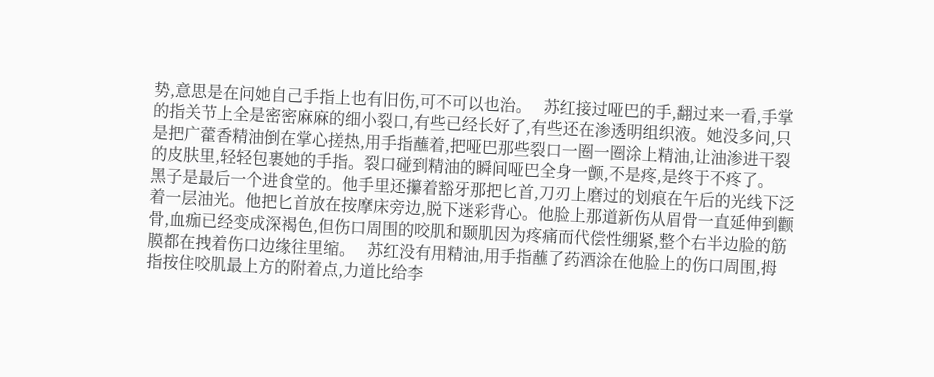势,意思是在问她自己手指上也有旧伤,可不可以也治。   苏红接过哑巴的手,翻过来一看,手掌的指关节上全是密密麻麻的细小裂口,有些已经长好了,有些还在渗透明组织液。她没多问,只是把广藿香精油倒在掌心搓热,用手指蘸着,把哑巴那些裂口一圈一圈涂上精油,让油渗进干裂的皮肤里,轻轻包裹她的手指。裂口碰到精油的瞬间哑巴全身一颤,不是疼,是终于不疼了。   黑子是最后一个进食堂的。他手里还攥着豁牙那把匕首,刀刃上磨过的划痕在午后的光线下泛着一层油光。他把匕首放在按摩床旁边,脱下迷彩背心。他脸上那道新伤从眉骨一直延伸到颧骨,血痂已经变成深褐色,但伤口周围的咬肌和颞肌因为疼痛而代偿性绷紧,整个右半边脸的筋膜都在拽着伤口边缘往里缩。   苏红没有用精油,用手指蘸了药酒涂在他脸上的伤口周围,拇指按住咬肌最上方的附着点,力道比给李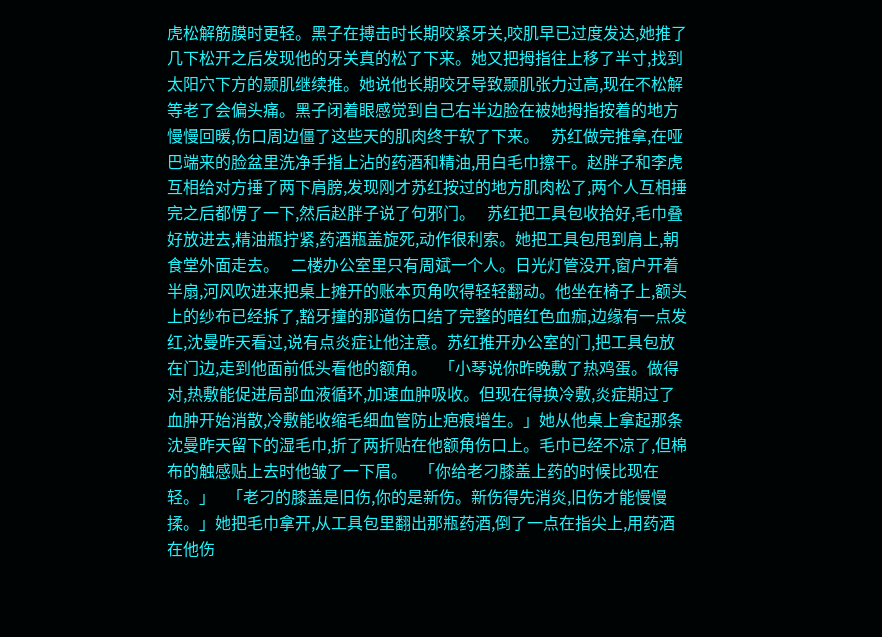虎松解筋膜时更轻。黑子在搏击时长期咬紧牙关,咬肌早已过度发达,她推了几下松开之后发现他的牙关真的松了下来。她又把拇指往上移了半寸,找到太阳穴下方的颞肌继续推。她说他长期咬牙导致颞肌张力过高,现在不松解等老了会偏头痛。黑子闭着眼感觉到自己右半边脸在被她拇指按着的地方慢慢回暖,伤口周边僵了这些天的肌肉终于软了下来。   苏红做完推拿,在哑巴端来的脸盆里洗净手指上沾的药酒和精油,用白毛巾擦干。赵胖子和李虎互相给对方捶了两下肩膀,发现刚才苏红按过的地方肌肉松了,两个人互相捶完之后都愣了一下,然后赵胖子说了句邪门。   苏红把工具包收拾好,毛巾叠好放进去,精油瓶拧紧,药酒瓶盖旋死,动作很利索。她把工具包甩到肩上,朝食堂外面走去。   二楼办公室里只有周斌一个人。日光灯管没开,窗户开着半扇,河风吹进来把桌上摊开的账本页角吹得轻轻翻动。他坐在椅子上,额头上的纱布已经拆了,豁牙撞的那道伤口结了完整的暗红色血痂,边缘有一点发红,沈曼昨天看过,说有点炎症让他注意。苏红推开办公室的门,把工具包放在门边,走到他面前低头看他的额角。   「小琴说你昨晚敷了热鸡蛋。做得对,热敷能促进局部血液循环,加速血肿吸收。但现在得换冷敷,炎症期过了血肿开始消散,冷敷能收缩毛细血管防止疤痕增生。」她从他桌上拿起那条沈曼昨天留下的湿毛巾,折了两折贴在他额角伤口上。毛巾已经不凉了,但棉布的触感贴上去时他皱了一下眉。   「你给老刁膝盖上药的时候比现在轻。」   「老刁的膝盖是旧伤,你的是新伤。新伤得先消炎,旧伤才能慢慢揉。」她把毛巾拿开,从工具包里翻出那瓶药酒,倒了一点在指尖上,用药酒在他伤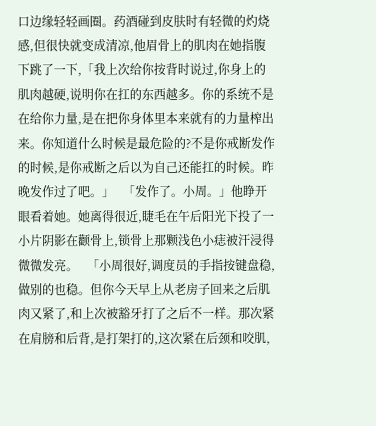口边缘轻轻画圈。药酒碰到皮肤时有轻微的灼烧感,但很快就变成清凉,他眉骨上的肌肉在她指腹下跳了一下,「我上次给你按背时说过,你身上的肌肉越硬,说明你在扛的东西越多。你的系统不是在给你力量,是在把你身体里本来就有的力量榨出来。你知道什么时候是最危险的?不是你戒断发作的时候,是你戒断之后以为自己还能扛的时候。昨晚发作过了吧。」   「发作了。小周。」他睁开眼看着她。她离得很近,睫毛在午后阳光下投了一小片阴影在颧骨上,锁骨上那颗浅色小痣被汗浸得微微发亮。   「小周很好,调度员的手指按键盘稳,做别的也稳。但你今天早上从老房子回来之后肌肉又紧了,和上次被豁牙打了之后不一样。那次紧在肩膀和后背,是打架打的,这次紧在后颈和咬肌,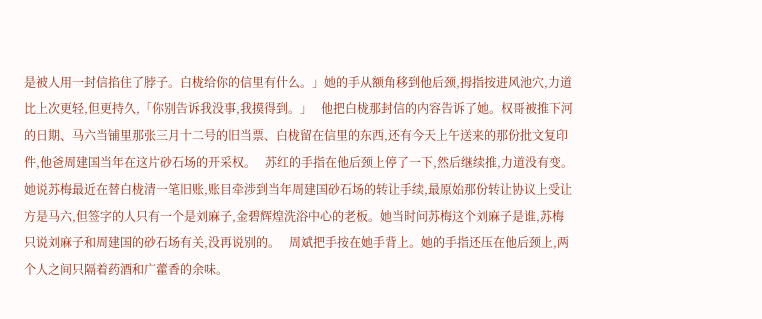是被人用一封信掐住了脖子。白栊给你的信里有什么。」她的手从额角移到他后颈,拇指按进风池穴,力道比上次更轻,但更持久,「你别告诉我没事,我摸得到。」   他把白栊那封信的内容告诉了她。权哥被推下河的日期、马六当铺里那张三月十二号的旧当票、白栊留在信里的东西,还有今天上午送来的那份批文复印件,他爸周建国当年在这片砂石场的开采权。   苏红的手指在他后颈上停了一下,然后继续推,力道没有变。她说苏梅最近在替白栊清一笔旧账,账目牵涉到当年周建国砂石场的转让手续,最原始那份转让协议上受让方是马六,但签字的人只有一个是刘麻子,金碧辉煌洗浴中心的老板。她当时问苏梅这个刘麻子是谁,苏梅只说刘麻子和周建国的砂石场有关,没再说别的。   周斌把手按在她手背上。她的手指还压在他后颈上,两个人之间只隔着药酒和广藿香的余味。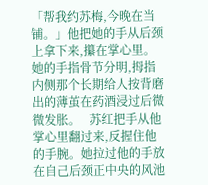「帮我约苏梅,今晚在当铺。」他把她的手从后颈上拿下来,攥在掌心里。她的手指骨节分明,拇指内侧那个长期给人按背磨出的薄茧在药酒浸过后微微发胀。   苏红把手从他掌心里翻过来,反握住他的手腕。她拉过他的手放在自己后颈正中央的风池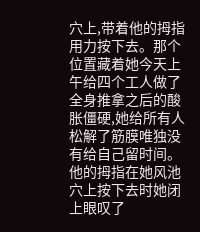穴上,带着他的拇指用力按下去。那个位置藏着她今天上午给四个工人做了全身推拿之后的酸胀僵硬,她给所有人松解了筋膜唯独没有给自己留时间。他的拇指在她风池穴上按下去时她闭上眼叹了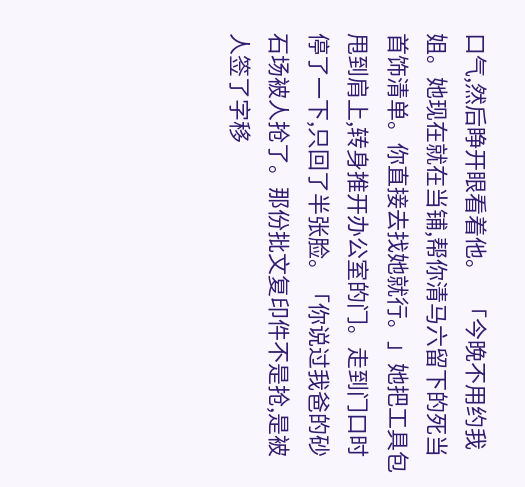口气,然后睁开眼看着他。   「今晚不用约我姐。她现在就在当铺,帮你清马六留下的死当首饰清单。你直接去找她就行。」她把工具包甩到肩上,转身推开办公室的门。走到门口时停了一下,只回了半张脸。「你说过我爸的砂石场被人抢了。那份批文复印件不是抢,是被人签了字移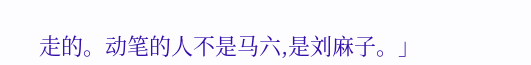走的。动笔的人不是马六,是刘麻子。」